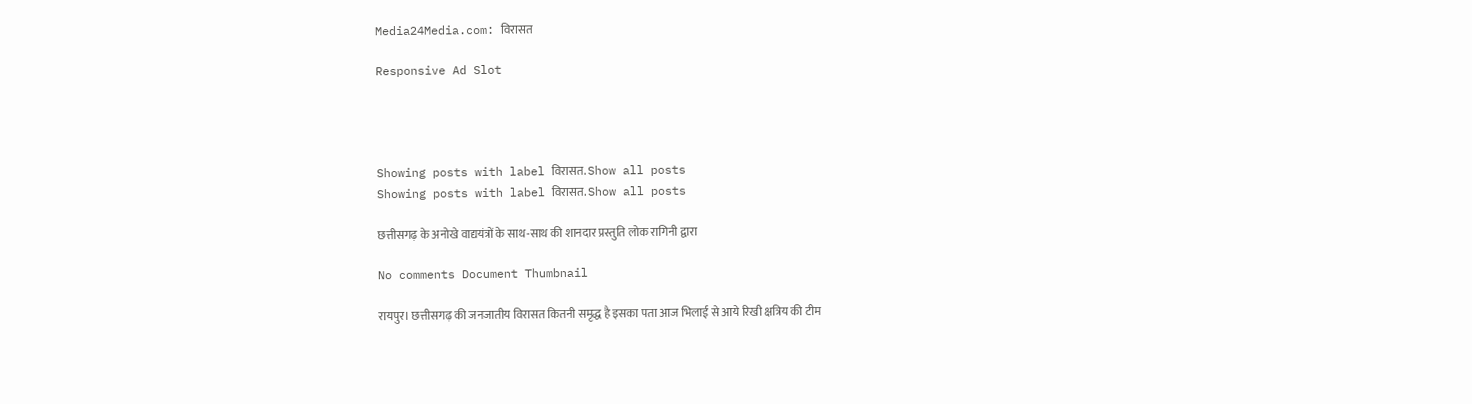Media24Media.com: विरासत

Responsive Ad Slot




Showing posts with label विरासत. Show all posts
Showing posts with label विरासत. Show all posts

छत्तीसगढ़ के अनोखे वाद्ययंत्रों के साथ-साथ की शानदार प्रस्तुति लोक रागिनी द्वारा

No comments Document Thumbnail

रायपुर। छत्तीसगढ़ की जनजातीय विरासत कितनी समृद्ध है इसका पता आज भिलाई से आये रिखी क्षत्रिय की टीम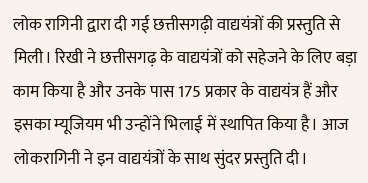लोक रागिनी द्वारा दी गई छत्तीसगढ़ी वाद्ययंत्रों की प्रस्तुति से मिली। रिखी ने छत्तीसगढ़ के वाद्ययंत्रों को सहेजने के लिए बड़ा काम किया है और उनके पास 175 प्रकार के वाद्ययंत्र हैं और इसका म्यूजियम भी उन्होंने भिलाई में स्थापित किया है। आज लोकरागिनी ने इन वाद्ययंत्रों के साथ सुंदर प्रस्तुति दी।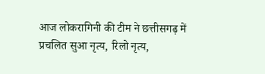आज लोकरागिनी की टीम ने छत्तीसगढ़ में प्रचलित सुआ नृत्य, रिलो नृत्य,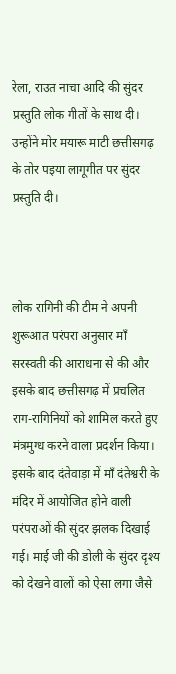रेला, राउत नाचा आदि की सुंदर प्रस्तुति लोक गीतों के साथ दी। उन्होंने मोर मयारू माटी छत्तीसगढ़ के तोर पइया लागूगीत पर सुंदर प्रस्तुति दी।



लोक रागिनी की टीम ने अपनी शुरूआत परंपरा अनुसार माँ सरस्वती की आराधना से की और इसके बाद छत्तीसगढ़ में प्रचलित राग-रागिनियों को शामिल करते हुए मंत्रमुग्ध करने वाला प्रदर्शन किया। इसके बाद दंतेवाड़ा में माँ दंतेश्वरी के मंदिर में आयोजित होने वाली परंपराओं की सुंदर झलक दिखाई गई। माई जी की डोली के सुंदर दृश्य को देखने वालों को ऐसा लगा जैसे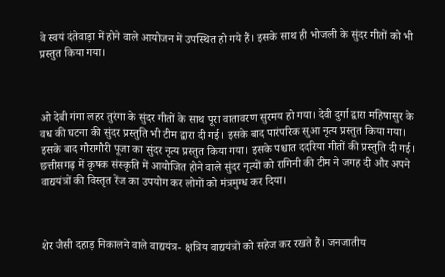वे स्वयं दंतेवाड़ा में होने वाले आयोजन में उपस्थित हो गये हैं। इसके साथ ही भोजली के सुंदर गीतों को भी प्रस्तुत किया गया।



ओ देबी गंगा लहर तुरंगा के सुंदर गीतों के साथ पूरा वातावरण सुरमय हो गया। देवी दुर्गा द्वारा महिषासुर के वध की घटना की सुंदर प्रस्तुति भी टीम द्वारा दी गई। इसके बाद पारंपरिक सुआ नृत्य प्रस्तुत किया गया। इसके बाद गौरागौरी पूजा का सुंदर नृत्य प्रस्तुत किया गया। इसके पश्चात ददरिया गीतों की प्रस्तुति दी गई। छत्तीसगढ़ में कृषक संस्कृति में आयोजित होने वाले सुंदर नृत्यों को रागिनी की टीम ने जगह दी और अपने वाद्ययंत्रों की विस्तृत रेंज का उपयोग कर लोगों को मंत्रमुग्ध कर दिया।



शेर जैसी दहाड़ निकालने वाले वाद्ययंत्र- क्षत्रिय वाद्ययंत्रों को सहेज कर रखते हैं। जनजातीय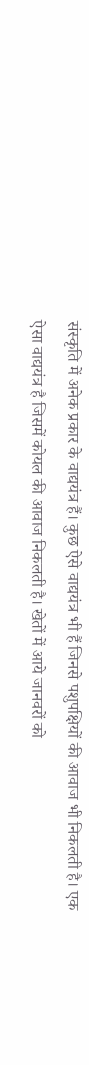संस्कृति में अनेक प्रकार के वाद्ययंत्र हैं। कुछ ऐसे वाद्ययंत्र भी हैं जिनसे पशुपक्षियों की आवाज भी निकलती है। एक ऐसा वाद्ययंत्र है जिसमें कोयल की आवाज निकलती है। खेतों में आये जानवरों को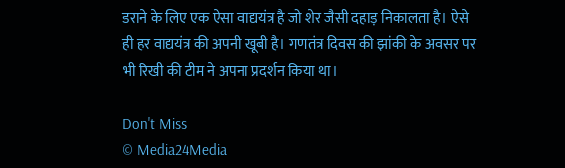डराने के लिए एक ऐसा वाद्ययंत्र है जो शेर जैसी दहाड़ निकालता है। ऐसे ही हर वाद्ययंत्र की अपनी खूबी है। गणतंत्र दिवस की झांकी के अवसर पर भी रिखी की टीम ने अपना प्रदर्शन किया था।

Don't Miss
© Media24Media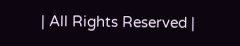| All Rights Reserved |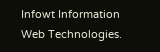Infowt Information Web Technologies.